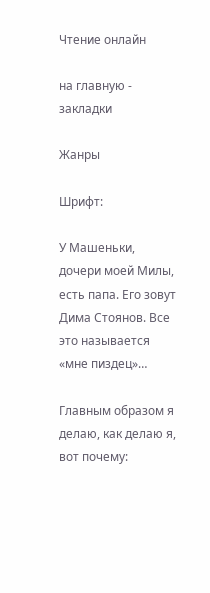Чтение онлайн

на главную - закладки

Жанры

Шрифт:

У Машеньки, дочери моей Милы, есть папа. Его зовут Дима Стоянов. Все это называется «мне пиздец»…

Главным образом я делаю, как делаю я, вот почему: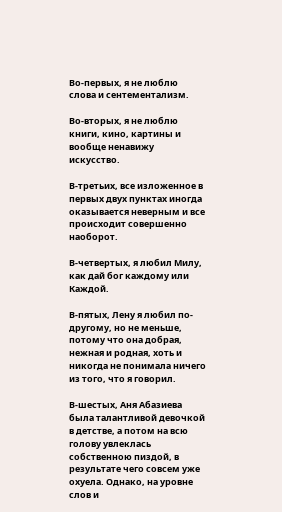Во-первых, я не люблю слова и сентементализм.

Во-вторых, я не люблю книги, кино, картины и вообще ненавижу искусство.

В-третьих, все изложенное в первых двух пунктах иногда оказывается неверным и все происходит совершенно наоборот.

В-четвертых, я любил Милу, как дай бог каждому или Каждой.

В-пятых, Лену я любил по-другому, но не меньше, потому что она добрая, нежная и родная, хоть и никогда не понимала ничего из того, что я говорил.

В-шестых, Аня Абазиева была талантливой девочкой в детстве, а потом на всю голову увлеклась собственною пиздой, в результате чего совсем уже охуела. Однако, на уровне слов и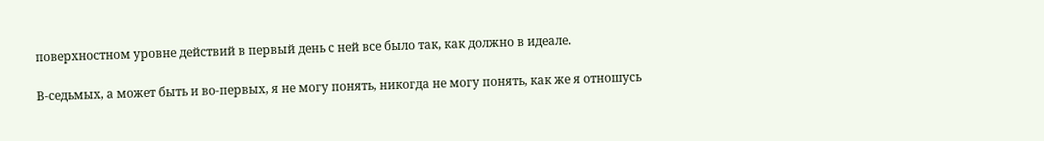поверхностном уровне действий в первый день с ней все было так, как должно в идеале.

В-седьмых, а может быть и во-первых, я не могу понять, никогда не могу понять, как же я отношусь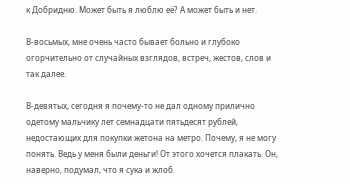к Добридню. Может быть я люблю её? А может быть и нет.

В-восьмых, мне очень часто бывает больно и глубоко огорчительно от случайных взглядов, встреч, жестов, слов и так далее.

В-девятых, сегодня я почему-то не дал одному прилично одетому мальчику лет семнадцати пятьдесят рублей, недостающих для покупки жетона на метро. Почему, я не могу понять. Ведь у меня были деньги! От этого хочется плакать. Он, наверно, подумал, что я сука и жлоб.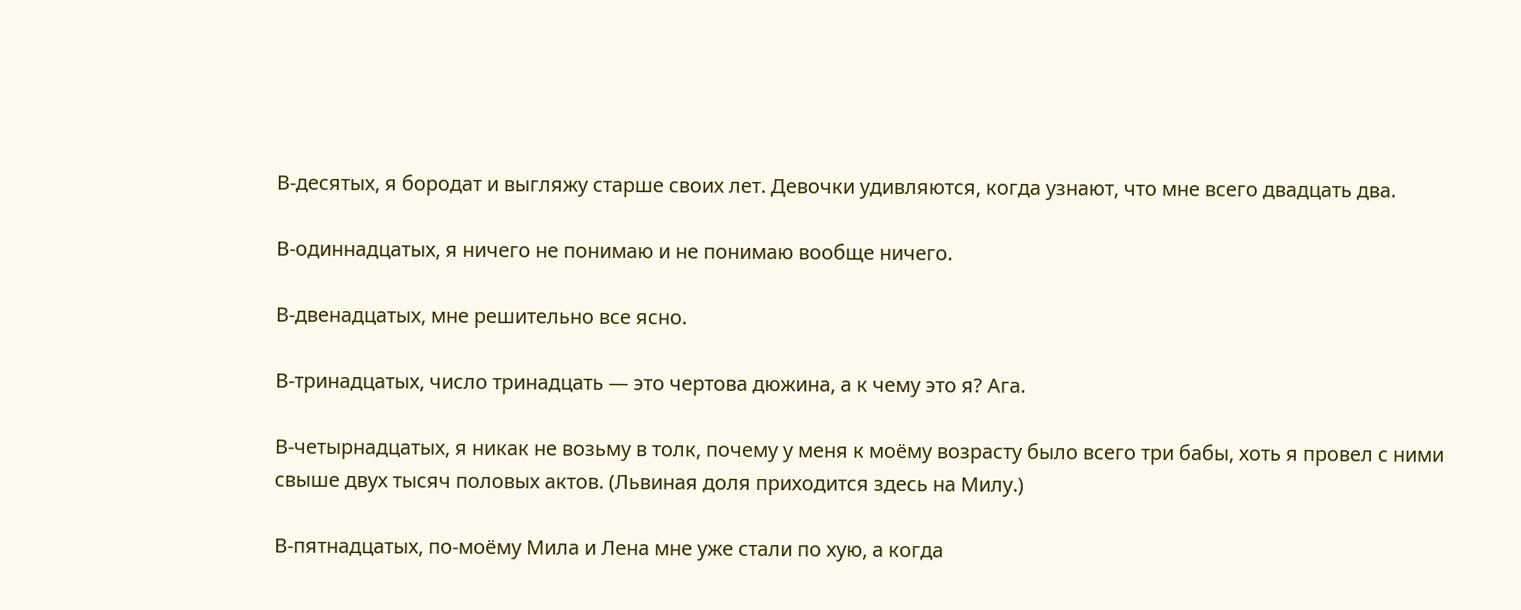В-десятых, я бородат и выгляжу старше своих лет. Девочки удивляются, когда узнают, что мне всего двадцать два.

В-одиннадцатых, я ничего не понимаю и не понимаю вообще ничего.

В-двенадцатых, мне решительно все ясно.

В-тринадцатых, число тринадцать — это чертова дюжина, а к чему это я? Ага.

В-четырнадцатых, я никак не возьму в толк, почему у меня к моёму возрасту было всего три бабы, хоть я провел с ними свыше двух тысяч половых актов. (Львиная доля приходится здесь на Милу.)

В-пятнадцатых, по-моёму Мила и Лена мне уже стали по хую, а когда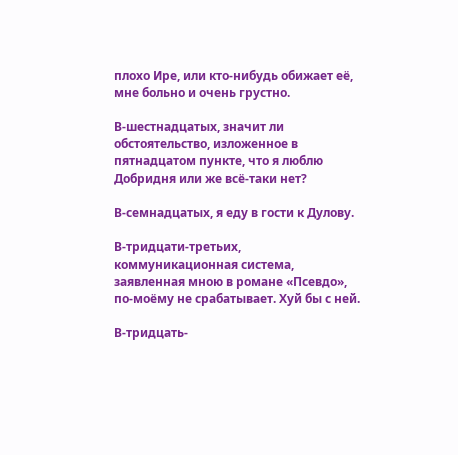плохо Ире, или кто-нибудь обижает её, мне больно и очень грустно.

В-шестнадцатых, значит ли обстоятельство, изложенное в пятнадцатом пункте, что я люблю Добридня или же всё-таки нет?

В-семнадцатых, я еду в гости к Дулову.

В-тридцати-третьих, коммуникационная система, заявленная мною в романе «Псевдо», по-моёму не срабатывает. Хуй бы с ней.

В-тридцать-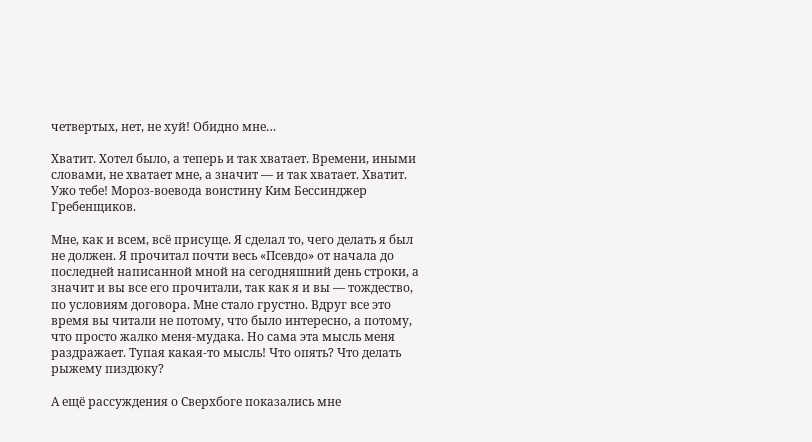четвертых, нет, не хуй! Обидно мне…

Хватит. Хотел было, а теперь и так хватает. Времени, иными словами, не хватает мне, а значит — и так хватает. Хватит. Ужо тебе! Мороз-воевода воистину Ким Бессинджер Гребенщиков.

Мне, как и всем, всё присуще. Я сделал то, чего делать я был не должен. Я прочитал почти весь «Псевдо» от начала до последней написанной мной на сегодняшний день строки, а значит и вы все его прочитали, так как я и вы — тождество, по условиям договора. Мне стало грустно. Вдруг все это время вы читали не потому, что было интересно, а потому, что просто жалко меня-мудака. Но сама эта мысль меня раздражает. Тупая какая-то мысль! Что опять? Что делать рыжему пиздюку?

А ещё рассуждения о Сверхбоге показались мне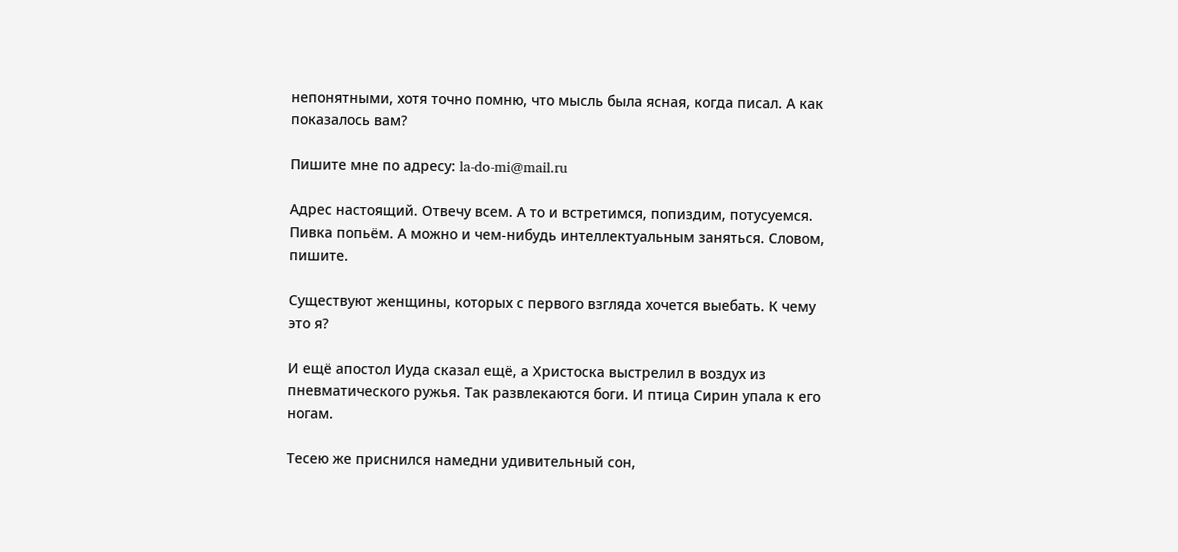непонятными, хотя точно помню, что мысль была ясная, когда писал. А как показалось вам?

Пишите мне по адресу: la-do-mi@mail.ru

Адрес настоящий. Отвечу всем. А то и встретимся, попиздим, потусуемся. Пивка попьём. А можно и чем-нибудь интеллектуальным заняться. Словом, пишите.

Существуют женщины, которых с первого взгляда хочется выебать. К чему это я?

И ещё апостол Иуда сказал ещё, а Христоска выстрелил в воздух из пневматического ружья. Так развлекаются боги. И птица Сирин упала к его ногам.

Тесею же приснился намедни удивительный сон,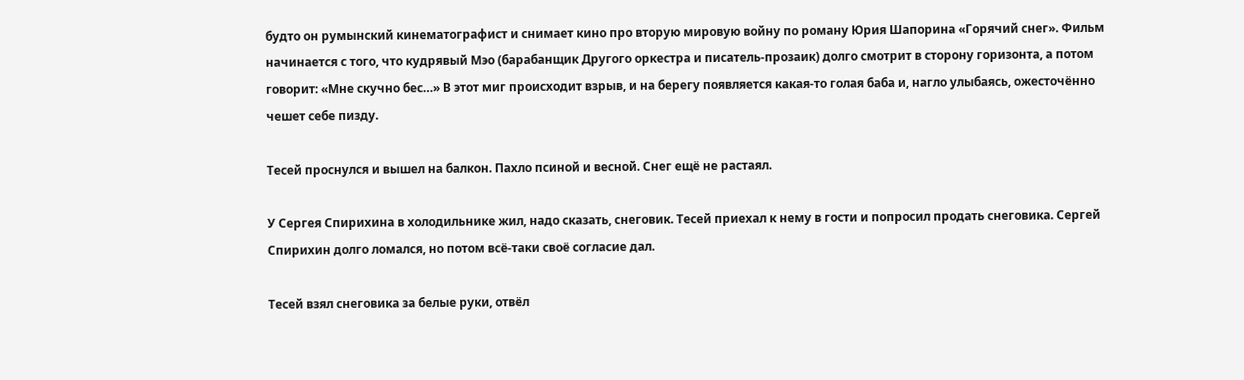будто он румынский кинематографист и снимает кино про вторую мировую войну по роману Юрия Шапорина «Горячий снег». Фильм начинается с того, что кудрявый Мэо (барабанщик Другого оркестра и писатель-прозаик) долго смотрит в сторону горизонта, а потом говорит: «Мне скучно бес…» В этот миг происходит взрыв, и на берегу появляется какая-то голая баба и, нагло улыбаясь, ожесточённо чешет себе пизду.

Тесей проснулся и вышел на балкон. Пахло псиной и весной. Снег ещё не растаял.

У Сергея Спирихина в холодильнике жил, надо сказать, снеговик. Тесей приехал к нему в гости и попросил продать снеговика. Сергей Спирихин долго ломался, но потом всё-таки своё согласие дал.

Тесей взял снеговика за белые руки, отвёл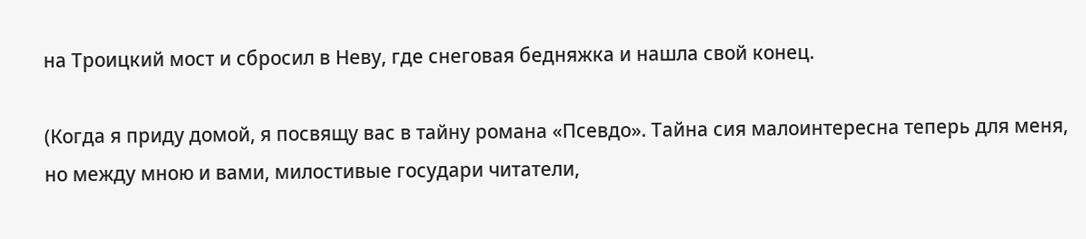на Троицкий мост и сбросил в Неву, где снеговая бедняжка и нашла свой конец.

(Когда я приду домой, я посвящу вас в тайну романа «Псевдо». Тайна сия малоинтересна теперь для меня, но между мною и вами, милостивые государи читатели,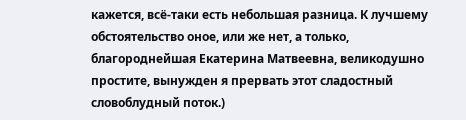кажется, всё-таки есть небольшая разница. К лучшему обстоятельство оное, или же нет, а только, благороднейшая Екатерина Матвеевна, великодушно простите, вынужден я прервать этот сладостный словоблудный поток.)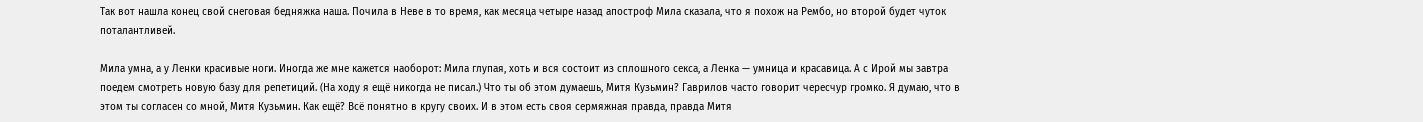Так вот нашла конец свой снеговая бедняжка наша. Почила в Неве в то время, как месяца четыре назад апостроф Мила сказала, что я похож на Рембо, но второй будет чуток поталантливей.

Мила умна, а у Ленки красивые ноги. Иногда же мне кажется наоборот: Мила глупая, хоть и вся состоит из сплошного секса, а Ленка — умница и красавица. А с Ирой мы завтра поедем смотреть новую базу для репетиций. (На ходу я ещё никогда не писал.) Что ты об этом думаешь, Митя Кузьмин? Гаврилов часто говорит чересчур громко. Я думаю, что в этом ты согласен со мной, Митя Кузьмин. Как ещё? Всё понятно в кругу своих. И в этом есть своя сермяжная правда, правда Митя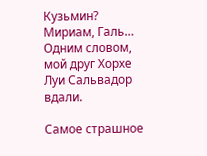Кузьмин? Мириам, Галь… Одним словом, мой друг Хорхе Луи Сальвадор вдали.

Самое страшное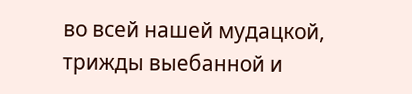во всей нашей мудацкой, трижды выебанной и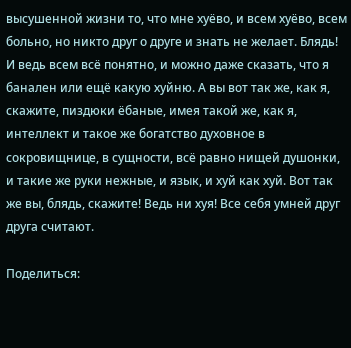высушенной жизни то, что мне хуёво, и всем хуёво, всем больно, но никто друг о друге и знать не желает. Блядь! И ведь всем всё понятно, и можно даже сказать, что я банален или ещё какую хуйню. А вы вот так же, как я, скажите, пиздюки ёбаные, имея такой же, как я, интеллект и такое же богатство духовное в сокровищнице, в сущности, всё равно нищей душонки, и такие же руки нежные, и язык, и хуй как хуй. Вот так же вы, блядь, скажите! Ведь ни хуя! Все себя умней друг друга считают.

Поделиться: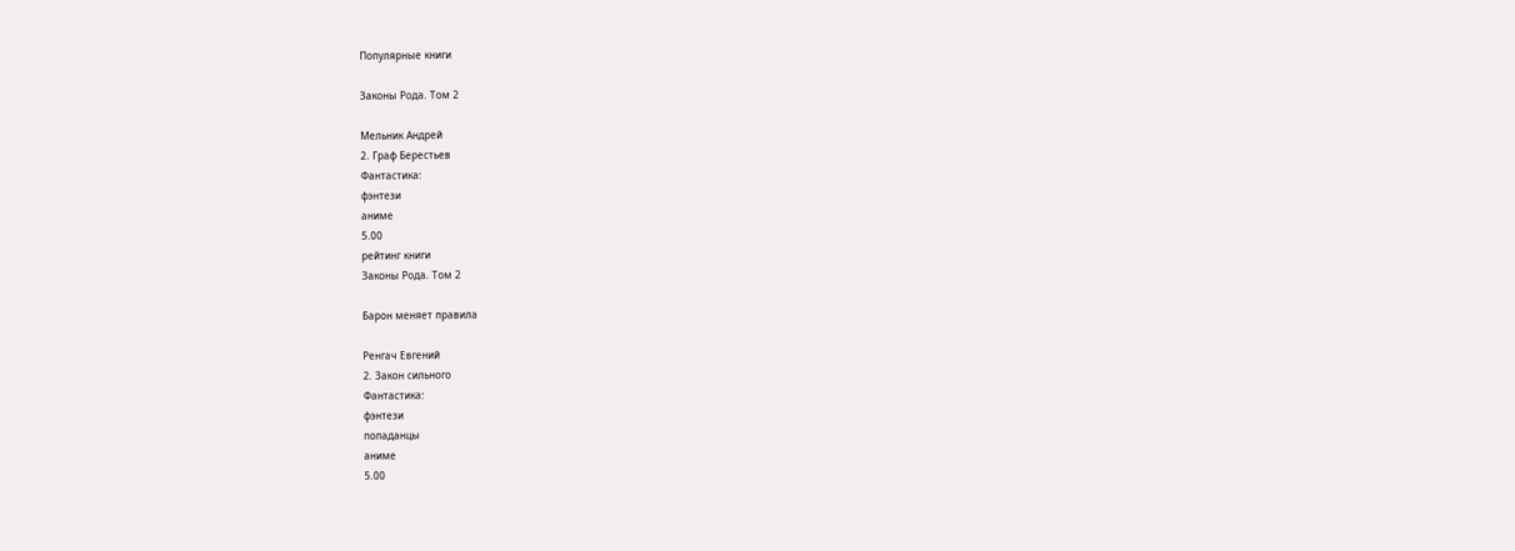Популярные книги

Законы Рода. Том 2

Мельник Андрей
2. Граф Берестьев
Фантастика:
фэнтези
аниме
5.00
рейтинг книги
Законы Рода. Том 2

Барон меняет правила

Ренгач Евгений
2. Закон сильного
Фантастика:
фэнтези
попаданцы
аниме
5.00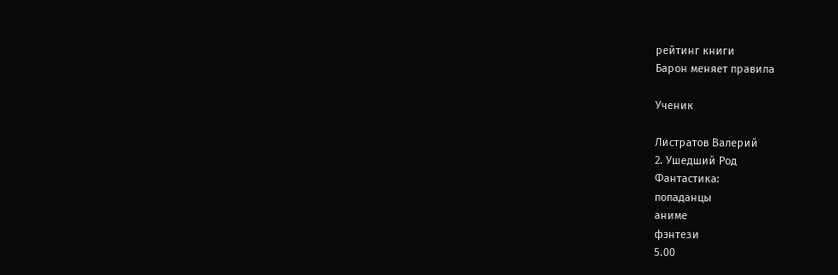рейтинг книги
Барон меняет правила

Ученик

Листратов Валерий
2. Ушедший Род
Фантастика:
попаданцы
аниме
фэнтези
5.00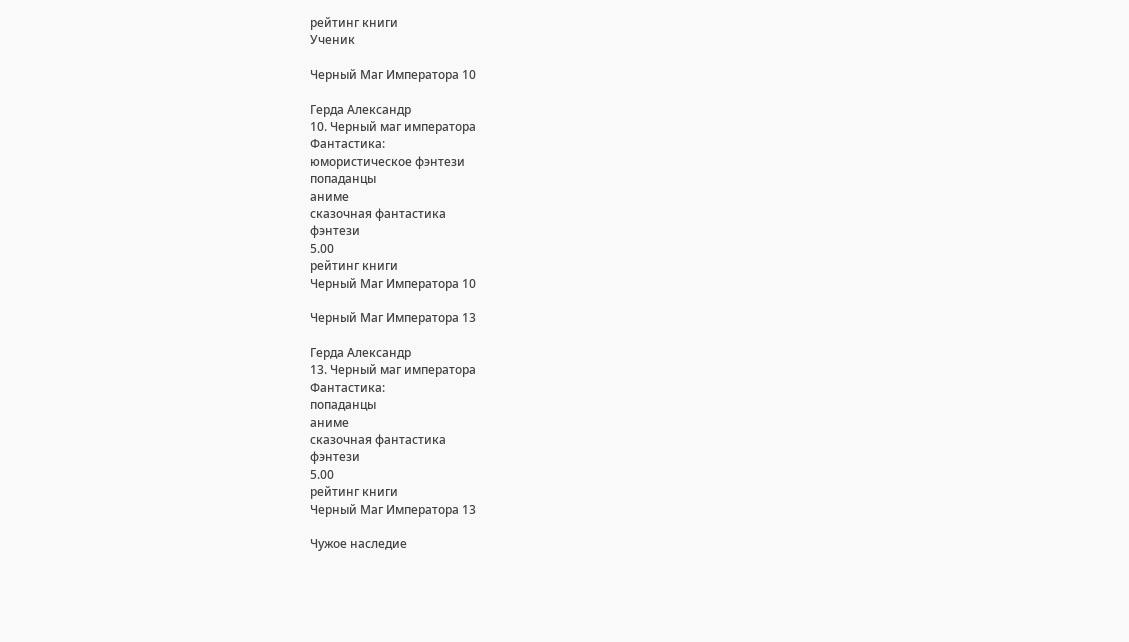рейтинг книги
Ученик

Черный Маг Императора 10

Герда Александр
10. Черный маг императора
Фантастика:
юмористическое фэнтези
попаданцы
аниме
сказочная фантастика
фэнтези
5.00
рейтинг книги
Черный Маг Императора 10

Черный Маг Императора 13

Герда Александр
13. Черный маг императора
Фантастика:
попаданцы
аниме
сказочная фантастика
фэнтези
5.00
рейтинг книги
Черный Маг Императора 13

Чужое наследие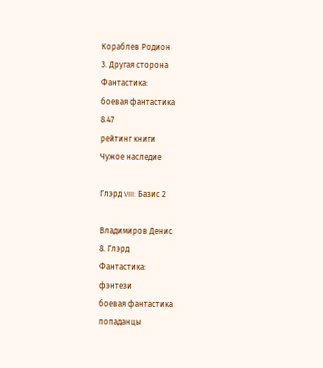Кораблев Родион
3. Другая сторона
Фантастика:
боевая фантастика
8.47
рейтинг книги
Чужое наследие

Глэрд VIII: Базис 2

Владимиров Денис
8. Глэрд
Фантастика:
фэнтези
боевая фантастика
попаданцы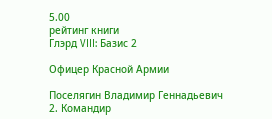5.00
рейтинг книги
Глэрд VIII: Базис 2

Офицер Красной Армии

Поселягин Владимир Геннадьевич
2. Командир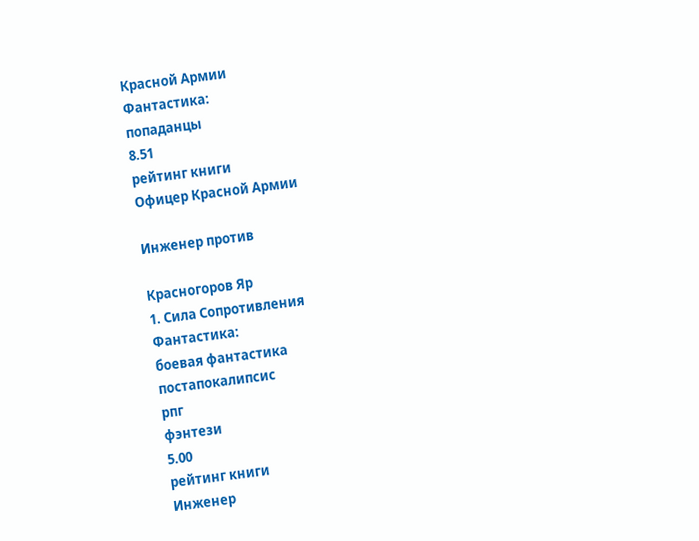Красной Армии
Фантастика:
попаданцы
8.51
рейтинг книги
Офицер Красной Армии

Инженер против

Красногоров Яр
1. Сила Сопротивления
Фантастика:
боевая фантастика
постапокалипсис
рпг
фэнтези
5.00
рейтинг книги
Инженер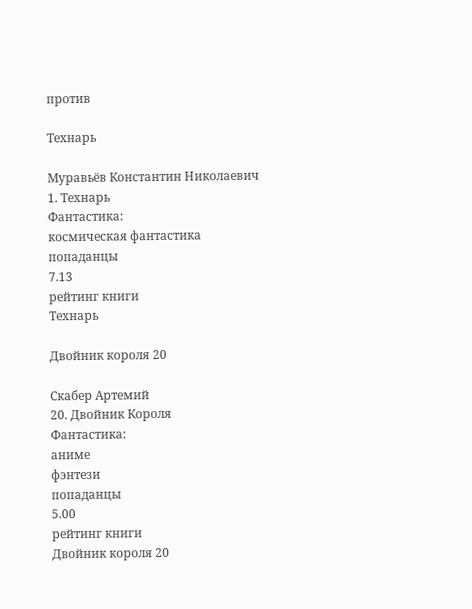против

Технарь

Муравьёв Константин Николаевич
1. Технарь
Фантастика:
космическая фантастика
попаданцы
7.13
рейтинг книги
Технарь

Двойник короля 20

Скабер Артемий
20. Двойник Короля
Фантастика:
аниме
фэнтези
попаданцы
5.00
рейтинг книги
Двойник короля 20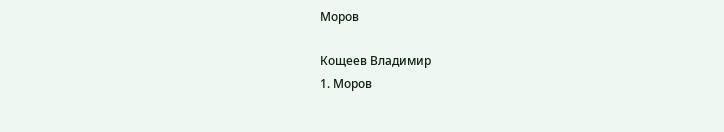Моров

Кощеев Владимир
1. Моров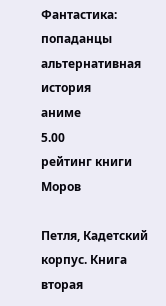Фантастика:
попаданцы
альтернативная история
аниме
5.00
рейтинг книги
Моров

Петля, Кадетский корпус. Книга вторая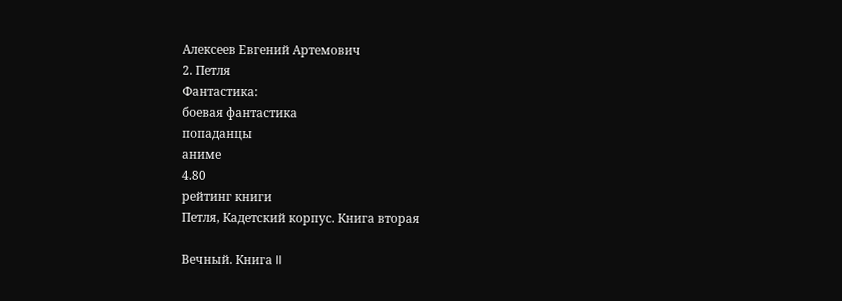Алексеев Евгений Артемович
2. Петля
Фантастика:
боевая фантастика
попаданцы
аниме
4.80
рейтинг книги
Петля, Кадетский корпус. Книга вторая

Вечный. Книга II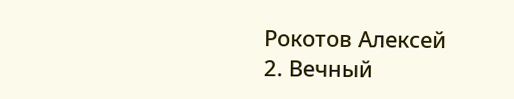Рокотов Алексей
2. Вечный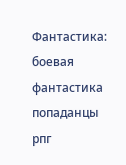Фантастика:
боевая фантастика
попаданцы
рпг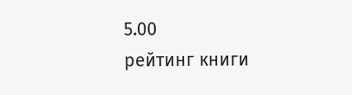5.00
рейтинг книги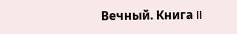Вечный. Книга II